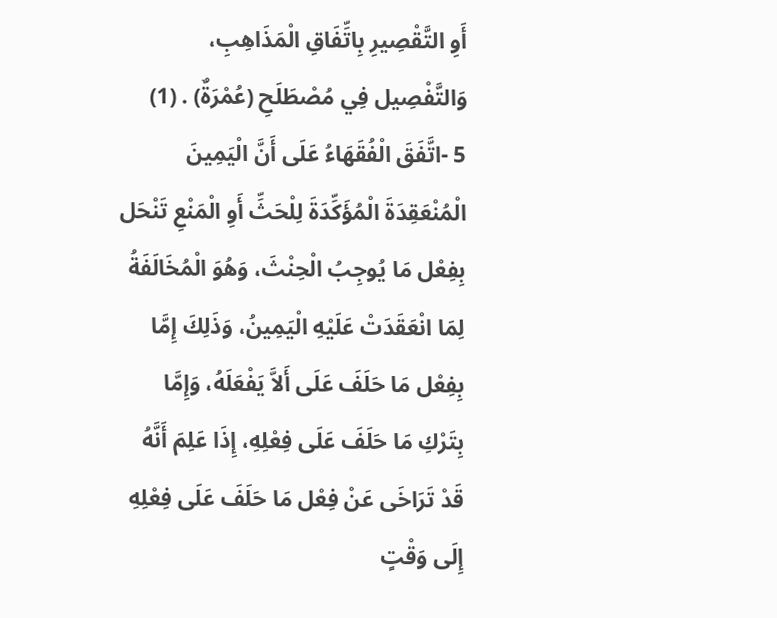أَوِ التَّقْصِيرِ بِاتِّفَاقِ الْمَذَاهِبِ، وَالتَّفْصِيل فِي مُصْطَلَحِ (عُمْرَةٌ) . (1)
5 -اتَّفَقَ الْفُقَهَاءُ عَلَى أَنَّ الْيَمِينَ الْمُنْعَقِدَةَ الْمُؤَكِّدَةَ لِلْحَثِّ أَوِ الْمَنْعِ تَنْحَل بِفِعْل مَا يُوجِبُ الْحِنْثَ، وَهُوَ الْمُخَالَفَةُ لِمَا انْعَقَدَتْ عَلَيْهِ الْيَمِينُ، وَذَلِكَ إِمَّا بِفِعْل مَا حَلَفَ عَلَى أَلاَّ يَفْعَلَهُ، وَإِمَّا بِتَرْكِ مَا حَلَفَ عَلَى فِعْلِهِ، إِذَا عَلِمَ أَنَّهُ قَدْ تَرَاخَى عَنْ فِعْل مَا حَلَفَ عَلَى فِعْلِهِ إِلَى وَقْتٍ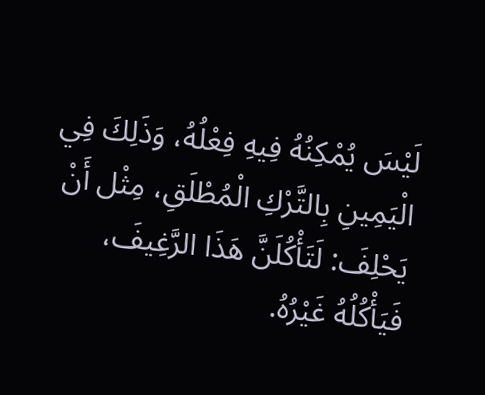لَيْسَ يُمْكِنُهُ فِيهِ فِعْلُهُ، وَذَلِكَ فِي الْيَمِينِ بِالتَّرْكِ الْمُطْلَقِ، مِثْل أَنْ يَحْلِفَ: لَتَأْكُلَنَّ هَذَا الرَّغِيفَ، فَيَأْكُلُهُ غَيْرُهُ.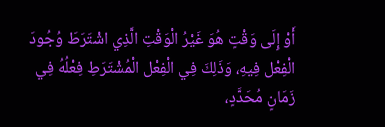أَوْ إِلَى وَقْتٍ هُوَ غَيْرُ الْوَقْتِ الَّذِي اشْتَرَطَ وُجُودَ الْفِعْل فِيهِ، وَذَلِكَ فِي الْفِعْل الْمُشْتَرَطِ فِعْلُهُ فِي زَمَانٍ مُحَدَّدٍ،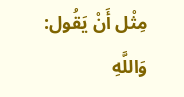مِثْل أَنْ يَقُول: وَاللَّهِ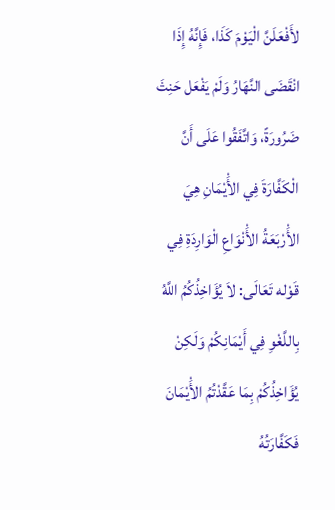لأَفْعَلَنَّ الْيَوْمَ كَذَا، فَإِنَّهُ إِذَا انْقَضَى النَّهَارُ وَلَمْ يَفْعَل حَنِثَ ضَرُورَةً، وَاتَّفَقُوا عَلَى أَنَّ الْكَفَّارَةَ فِي الأَْيْمَانِ هِيَ الأَْرْبَعَةُ الأَْنْوَاعِ الْوَارِدَةِ فِي قَوْله تَعَالَى: لاَ يُؤَاخِذُكُمُ اللَّهُ بِاللَّغْوِ فِي أَيْمَانِكُمْ وَلَكِنْ يُؤَاخِذُكُمْ بِمَا عَقَّدْتُمُ الأَْيْمَانَ فَكَفَّارَتُهُ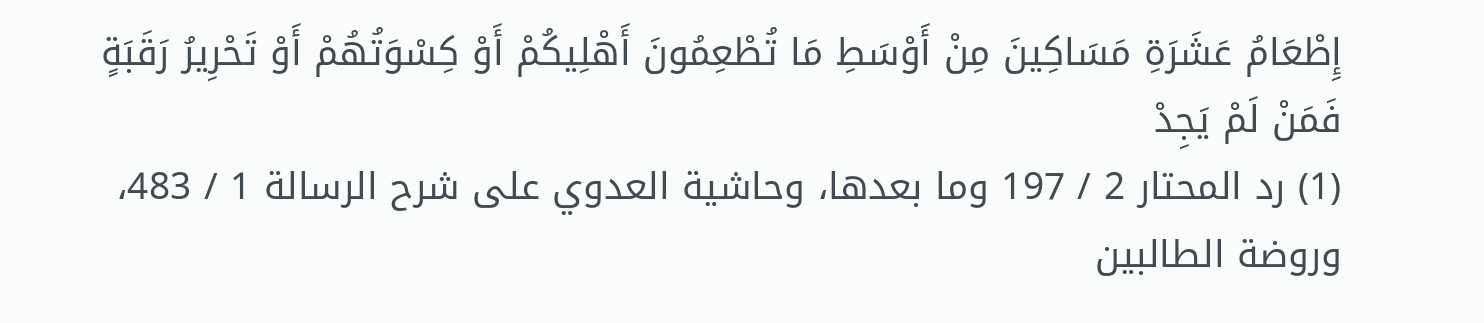إِطْعَامُ عَشَرَةِ مَسَاكِينَ مِنْ أَوْسَطِ مَا تُطْعِمُونَ أَهْلِيكُمْ أَوْ كِسْوَتُهُمْ أَوْ تَحْرِيرُ رَقَبَةٍ فَمَنْ لَمْ يَجِدْ
(1) رد المحتار 2 / 197 وما بعدها، وحاشية العدوي على شرح الرسالة 1 / 483، وروضة الطالبين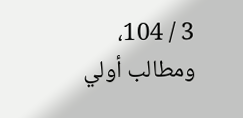3 / 104، ومطالب أولي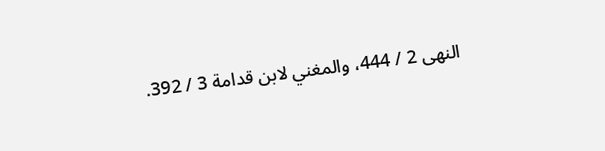النهى 2 / 444، والمغني لابن قدامة 3 / 392.